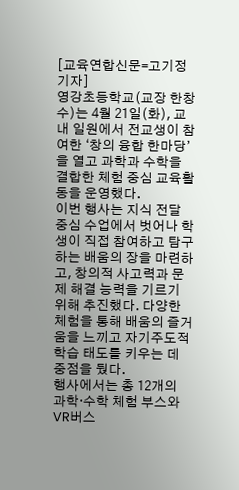[교육연합신문=고기정 기자]
영강초등학교(교장 한창수)는 4월 21일(화), 교내 일원에서 전교생이 참여한 ‘창의 융합 한마당’을 열고 과학과 수학을 결합한 체험 중심 교육활동을 운영했다.
이번 행사는 지식 전달 중심 수업에서 벗어나 학생이 직접 참여하고 탐구하는 배움의 장을 마련하고, 창의적 사고력과 문제 해결 능력을 기르기 위해 추진했다. 다양한 체험을 통해 배움의 즐거움을 느끼고 자기주도적 학습 태도를 키우는 데 중점을 뒀다.
행사에서는 총 12개의 과학·수학 체험 부스와 VR버스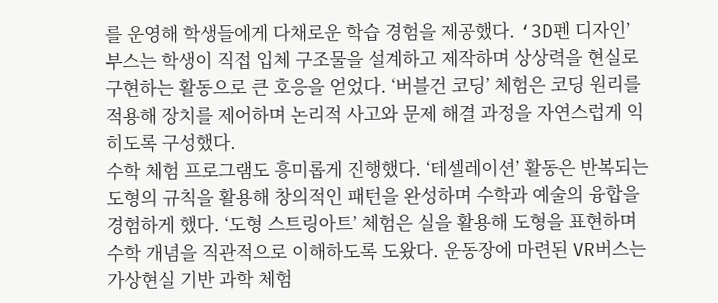를 운영해 학생들에게 다채로운 학습 경험을 제공했다. ‘3D펜 디자인’ 부스는 학생이 직접 입체 구조물을 설계하고 제작하며 상상력을 현실로 구현하는 활동으로 큰 호응을 얻었다. ‘버블건 코딩’ 체험은 코딩 원리를 적용해 장치를 제어하며 논리적 사고와 문제 해결 과정을 자연스럽게 익히도록 구성했다.
수학 체험 프로그램도 흥미롭게 진행했다. ‘테셀레이션’ 활동은 반복되는 도형의 규칙을 활용해 창의적인 패턴을 완성하며 수학과 예술의 융합을 경험하게 했다. ‘도형 스트링아트’ 체험은 실을 활용해 도형을 표현하며 수학 개념을 직관적으로 이해하도록 도왔다. 운동장에 마련된 VR버스는 가상현실 기반 과학 체험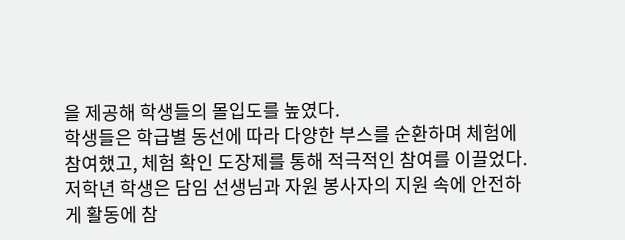을 제공해 학생들의 몰입도를 높였다.
학생들은 학급별 동선에 따라 다양한 부스를 순환하며 체험에 참여했고, 체험 확인 도장제를 통해 적극적인 참여를 이끌었다. 저학년 학생은 담임 선생님과 자원 봉사자의 지원 속에 안전하게 활동에 참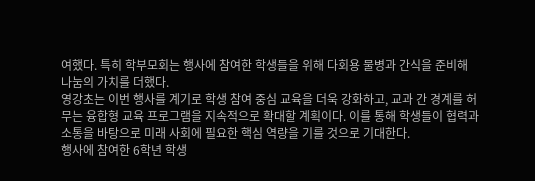여했다. 특히 학부모회는 행사에 참여한 학생들을 위해 다회용 물병과 간식을 준비해 나눔의 가치를 더했다.
영강초는 이번 행사를 계기로 학생 참여 중심 교육을 더욱 강화하고, 교과 간 경계를 허무는 융합형 교육 프로그램을 지속적으로 확대할 계획이다. 이를 통해 학생들이 협력과 소통을 바탕으로 미래 사회에 필요한 핵심 역량을 기를 것으로 기대한다.
행사에 참여한 6학년 학생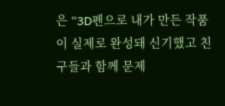은 “3D펜으로 내가 만든 작품이 실제로 완성돼 신기했고 친구들과 함께 문제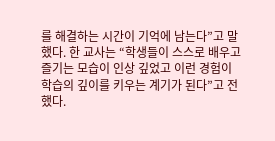를 해결하는 시간이 기억에 남는다”고 말했다. 한 교사는 “학생들이 스스로 배우고 즐기는 모습이 인상 깊었고 이런 경험이 학습의 깊이를 키우는 계기가 된다”고 전했다.